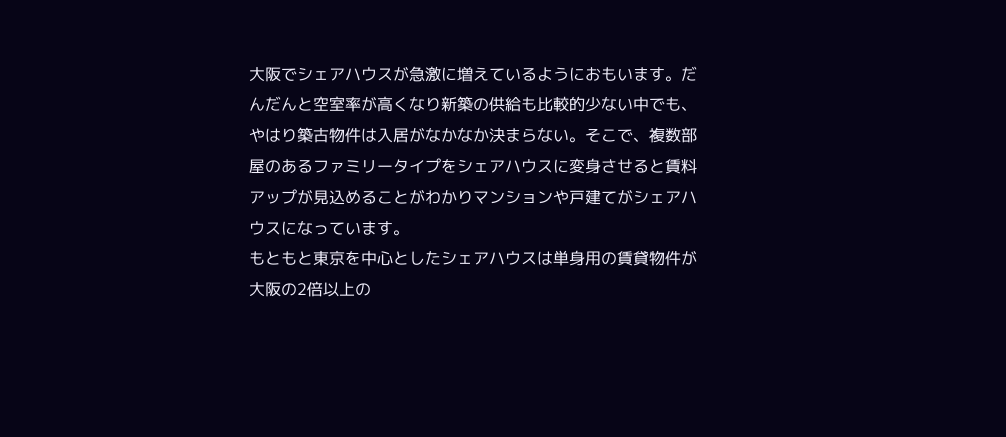大阪でシェアハウスが急激に増えているようにおもいます。だんだんと空室率が高くなり新築の供給も比較的少ない中でも、やはり築古物件は入居がなかなか決まらない。そこで、複数部屋のあるファミリータイプをシェアハウスに変身させると賃料アップが見込めることがわかりマンションや戸建てがシェアハウスになっています。
もともと東京を中心としたシェアハウスは単身用の賃貸物件が大阪の2倍以上の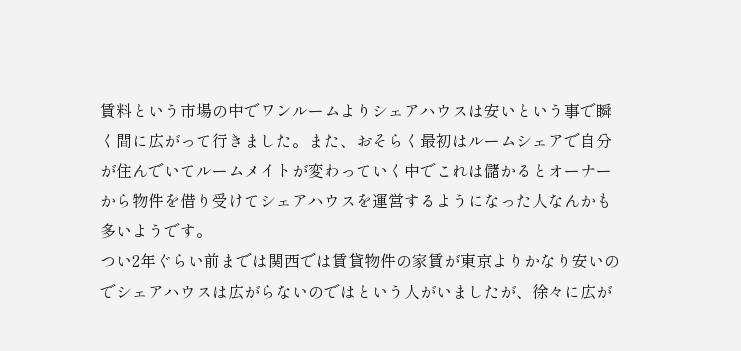賃料という市場の中でワンルームよりシェアハウスは安いという事で瞬く間に広がって行きました。また、おそらく最初はルームシェアで自分が住んでいてルームメイトが変わっていく中でこれは儲かるとオーナーから物件を借り受けてシェアハウスを運営するようになった人なんかも多いようです。
つい2年ぐらい前までは関西では賃貸物件の家賃が東京よりかなり安いのでシェアハウスは広がらないのではという人がいましたが、徐々に広が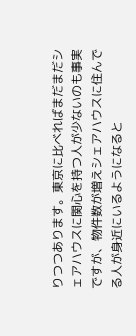りつつあります。東京に比べればまだまだシェアハウスに関心を持つ人が少ないのも事実ですが、物件数が増えシェアハウスに住んでる人が身近にいるようになると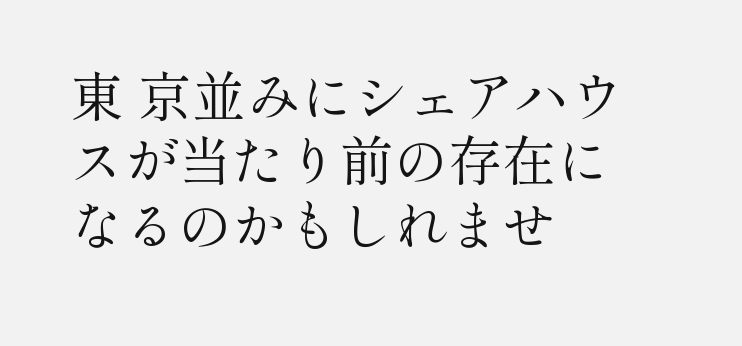東 京並みにシェアハウスが当たり前の存在になるのかもしれませ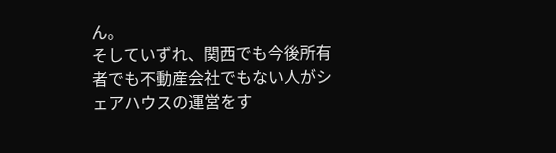ん。
そしていずれ、関西でも今後所有者でも不動産会社でもない人がシェアハウスの運営をす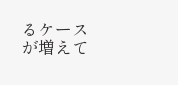るケースが増えて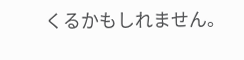くるかもしれません。